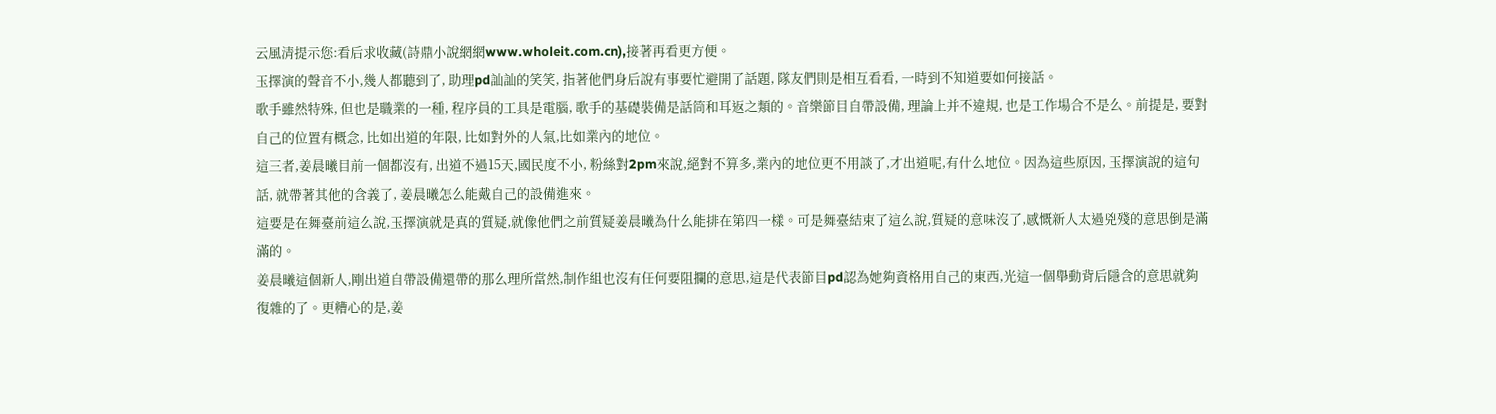云風清提示您:看后求收藏(詩鼎小說網網www.wholeit.com.cn),接著再看更方便。
玉擇演的聲音不小,幾人都聽到了, 助理pd訕訕的笑笑, 指著他們身后說有事要忙避開了話題, 隊友們則是相互看看, 一時到不知道要如何接話。
歌手雖然特殊, 但也是職業的一種, 程序員的工具是電腦, 歌手的基礎裝備是話筒和耳返之類的。音樂節目自帶設備, 理論上并不違規, 也是工作場合不是么。前提是, 要對自己的位置有概念, 比如出道的年限, 比如對外的人氣,比如業內的地位。
這三者,姜晨曦目前一個都沒有, 出道不過15天,國民度不小, 粉絲對2pm來說,絕對不算多,業內的地位更不用談了,才出道呢,有什么地位。因為這些原因, 玉擇演說的這句話, 就帶著其他的含義了, 姜晨曦怎么能戴自己的設備進來。
這要是在舞臺前這么說,玉擇演就是真的質疑,就像他們之前質疑姜晨曦為什么能排在第四一樣。可是舞臺結束了這么說,質疑的意味沒了,感慨新人太過兇殘的意思倒是滿滿的。
姜晨曦這個新人,剛出道自帶設備還帶的那么理所當然,制作組也沒有任何要阻攔的意思,這是代表節目pd認為她夠資格用自己的東西,光這一個舉動背后隱含的意思就夠復雜的了。更糟心的是,姜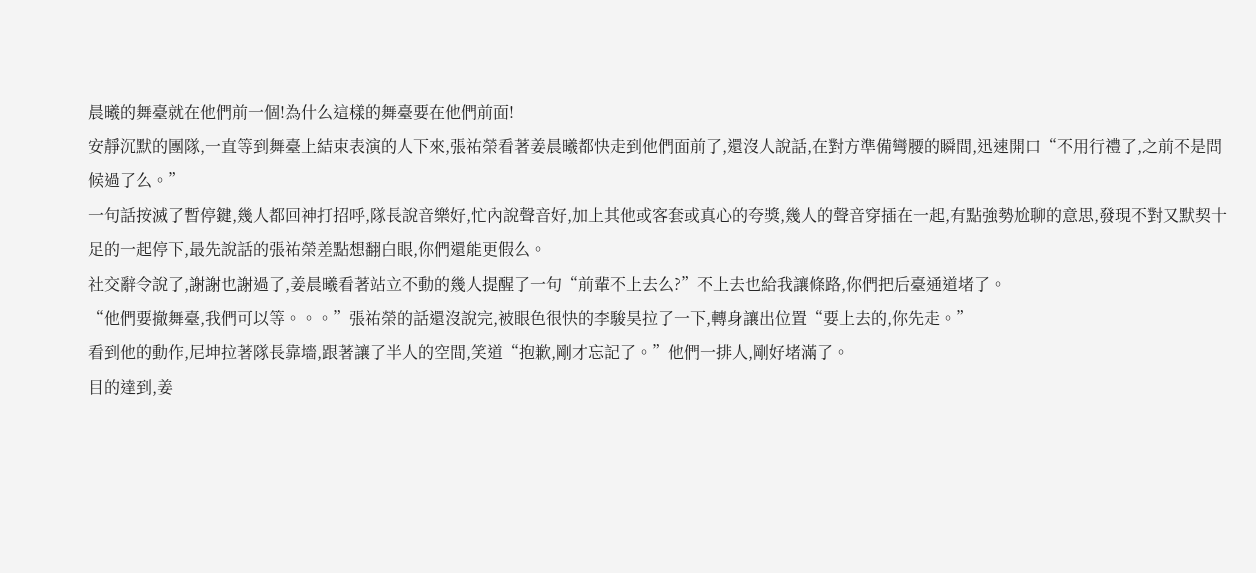晨曦的舞臺就在他們前一個!為什么這樣的舞臺要在他們前面!
安靜沉默的團隊,一直等到舞臺上結束表演的人下來,張祐榮看著姜晨曦都快走到他們面前了,還沒人說話,在對方準備彎腰的瞬間,迅速開口“不用行禮了,之前不是問候過了么。”
一句話按滅了暫停鍵,幾人都回神打招呼,隊長說音樂好,忙內說聲音好,加上其他或客套或真心的夸獎,幾人的聲音穿插在一起,有點強勢尬聊的意思,發現不對又默契十足的一起停下,最先說話的張祐榮差點想翻白眼,你們還能更假么。
社交辭令說了,謝謝也謝過了,姜晨曦看著站立不動的幾人提醒了一句“前輩不上去么?”不上去也給我讓條路,你們把后臺通道堵了。
“他們要撤舞臺,我們可以等。。。”張祐榮的話還沒說完,被眼色很快的李駿昊拉了一下,轉身讓出位置“要上去的,你先走。”
看到他的動作,尼坤拉著隊長靠墻,跟著讓了半人的空間,笑道“抱歉,剛才忘記了。”他們一排人,剛好堵滿了。
目的達到,姜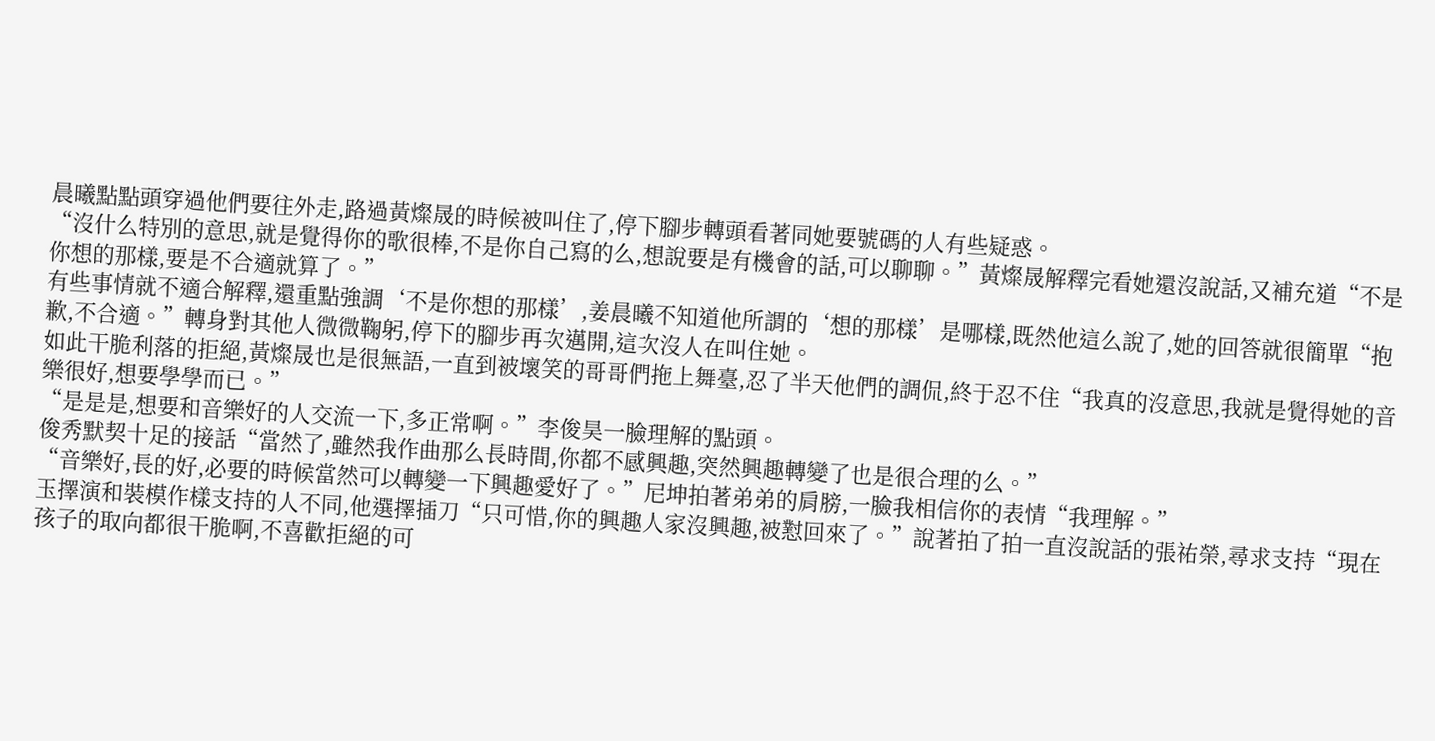晨曦點點頭穿過他們要往外走,路過黃燦晟的時候被叫住了,停下腳步轉頭看著同她要號碼的人有些疑惑。
“沒什么特別的意思,就是覺得你的歌很棒,不是你自己寫的么,想說要是有機會的話,可以聊聊。”黃燦晟解釋完看她還沒說話,又補充道“不是你想的那樣,要是不合適就算了。”
有些事情就不適合解釋,還重點強調‘不是你想的那樣’,姜晨曦不知道他所謂的‘想的那樣’是哪樣,既然他這么說了,她的回答就很簡單“抱歉,不合適。”轉身對其他人微微鞠躬,停下的腳步再次邁開,這次沒人在叫住她。
如此干脆利落的拒絕,黃燦晟也是很無語,一直到被壞笑的哥哥們拖上舞臺,忍了半天他們的調侃,終于忍不住“我真的沒意思,我就是覺得她的音樂很好,想要學學而已。”
“是是是,想要和音樂好的人交流一下,多正常啊。”李俊昊一臉理解的點頭。
俊秀默契十足的接話“當然了,雖然我作曲那么長時間,你都不感興趣,突然興趣轉變了也是很合理的么。”
“音樂好,長的好,必要的時候當然可以轉變一下興趣愛好了。”尼坤拍著弟弟的肩膀,一臉我相信你的表情“我理解。”
玉擇演和裝模作樣支持的人不同,他選擇插刀“只可惜,你的興趣人家沒興趣,被懟回來了。”說著拍了拍一直沒說話的張祐榮,尋求支持“現在孩子的取向都很干脆啊,不喜歡拒絕的可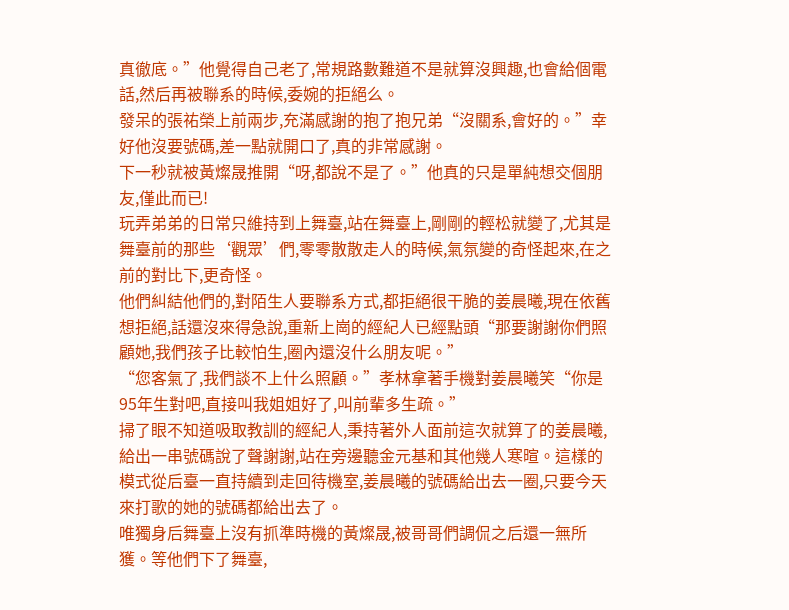真徹底。”他覺得自己老了,常規路數難道不是就算沒興趣,也會給個電話,然后再被聯系的時候,委婉的拒絕么。
發呆的張祐榮上前兩步,充滿感謝的抱了抱兄弟“沒關系,會好的。”幸好他沒要號碼,差一點就開口了,真的非常感謝。
下一秒就被黃燦晟推開“呀,都說不是了。”他真的只是單純想交個朋友,僅此而已!
玩弄弟弟的日常只維持到上舞臺,站在舞臺上,剛剛的輕松就變了,尤其是舞臺前的那些‘觀眾’們,零零散散走人的時候,氣氛變的奇怪起來,在之前的對比下,更奇怪。
他們糾結他們的,對陌生人要聯系方式,都拒絕很干脆的姜晨曦,現在依舊想拒絕,話還沒來得急說,重新上崗的經紀人已經點頭“那要謝謝你們照顧她,我們孩子比較怕生,圈內還沒什么朋友呢。”
“您客氣了,我們談不上什么照顧。”孝林拿著手機對姜晨曦笑“你是95年生對吧,直接叫我姐姐好了,叫前輩多生疏。”
掃了眼不知道吸取教訓的經紀人,秉持著外人面前這次就算了的姜晨曦,給出一串號碼說了聲謝謝,站在旁邊聽金元基和其他幾人寒暄。這樣的模式從后臺一直持續到走回待機室,姜晨曦的號碼給出去一圈,只要今天來打歌的她的號碼都給出去了。
唯獨身后舞臺上沒有抓準時機的黃燦晟,被哥哥們調侃之后還一無所獲。等他們下了舞臺,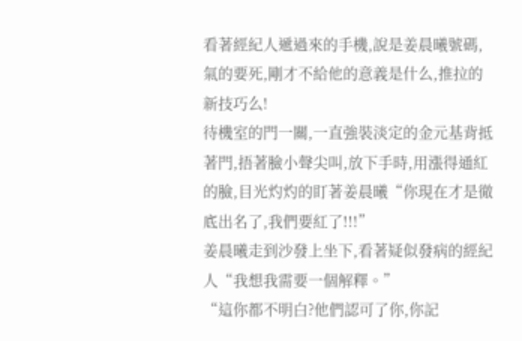看著經紀人遞過來的手機,說是姜晨曦號碼,氣的要死,剛才不給他的意義是什么,推拉的新技巧么!
待機室的門一關,一直強裝淡定的金元基背抵著門,捂著臉小聲尖叫,放下手時,用漲得通紅的臉,目光灼灼的盯著姜晨曦“你現在才是徹底出名了,我們要紅了!!!”
姜晨曦走到沙發上坐下,看著疑似發病的經紀人“我想我需要一個解釋。”
“這你都不明白?他們認可了你,你記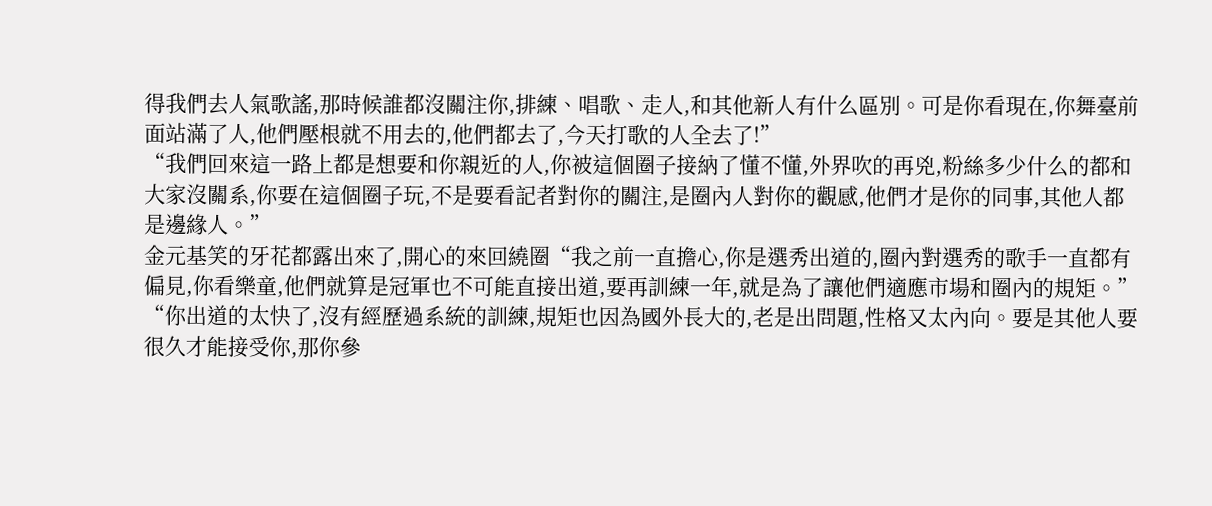得我們去人氣歌謠,那時候誰都沒關注你,排練、唱歌、走人,和其他新人有什么區別。可是你看現在,你舞臺前面站滿了人,他們壓根就不用去的,他們都去了,今天打歌的人全去了!”
“我們回來這一路上都是想要和你親近的人,你被這個圈子接納了懂不懂,外界吹的再兇,粉絲多少什么的都和大家沒關系,你要在這個圈子玩,不是要看記者對你的關注,是圈內人對你的觀感,他們才是你的同事,其他人都是邊緣人。”
金元基笑的牙花都露出來了,開心的來回繞圈“我之前一直擔心,你是選秀出道的,圈內對選秀的歌手一直都有偏見,你看樂童,他們就算是冠軍也不可能直接出道,要再訓練一年,就是為了讓他們適應市場和圈內的規矩。”
“你出道的太快了,沒有經歷過系統的訓練,規矩也因為國外長大的,老是出問題,性格又太內向。要是其他人要很久才能接受你,那你參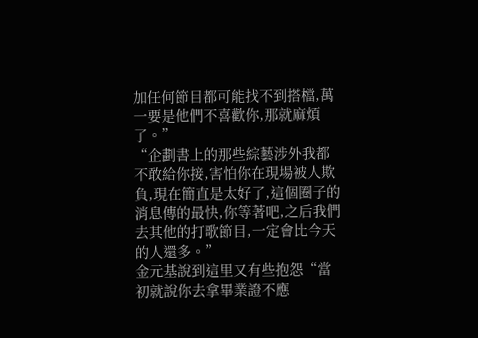加任何節目都可能找不到搭檔,萬一要是他們不喜歡你,那就麻煩了。”
“企劃書上的那些綜藝涉外我都不敢給你接,害怕你在現場被人欺負,現在簡直是太好了,這個圈子的消息傳的最快,你等著吧,之后我們去其他的打歌節目,一定會比今天的人還多。”
金元基說到這里又有些抱怨“當初就說你去拿畢業證不應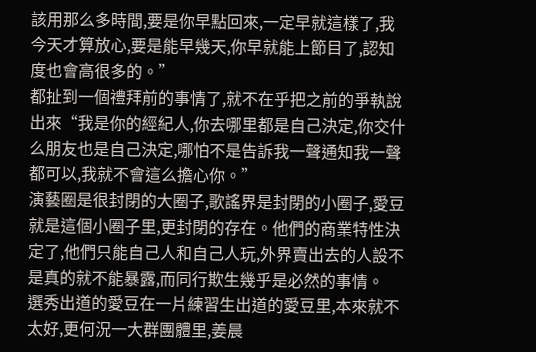該用那么多時間,要是你早點回來,一定早就這樣了,我今天才算放心,要是能早幾天,你早就能上節目了,認知度也會高很多的。”
都扯到一個禮拜前的事情了,就不在乎把之前的爭執說出來“我是你的經紀人,你去哪里都是自己決定,你交什么朋友也是自己決定,哪怕不是告訴我一聲通知我一聲都可以,我就不會這么擔心你。”
演藝圈是很封閉的大圈子,歌謠界是封閉的小圈子,愛豆就是這個小圈子里,更封閉的存在。他們的商業特性決定了,他們只能自己人和自己人玩,外界賣出去的人設不是真的就不能暴露,而同行欺生幾乎是必然的事情。
選秀出道的愛豆在一片練習生出道的愛豆里,本來就不太好,更何況一大群團體里,姜晨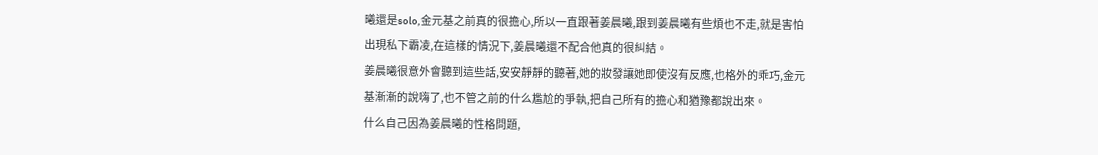曦還是solo,金元基之前真的很擔心,所以一直跟著姜晨曦,跟到姜晨曦有些煩也不走,就是害怕出現私下霸凌,在這樣的情況下,姜晨曦還不配合他真的很糾結。
姜晨曦很意外會聽到這些話,安安靜靜的聽著,她的妝發讓她即使沒有反應,也格外的乖巧,金元基漸漸的說嗨了,也不管之前的什么尷尬的爭執,把自己所有的擔心和猶豫都說出來。
什么自己因為姜晨曦的性格問題,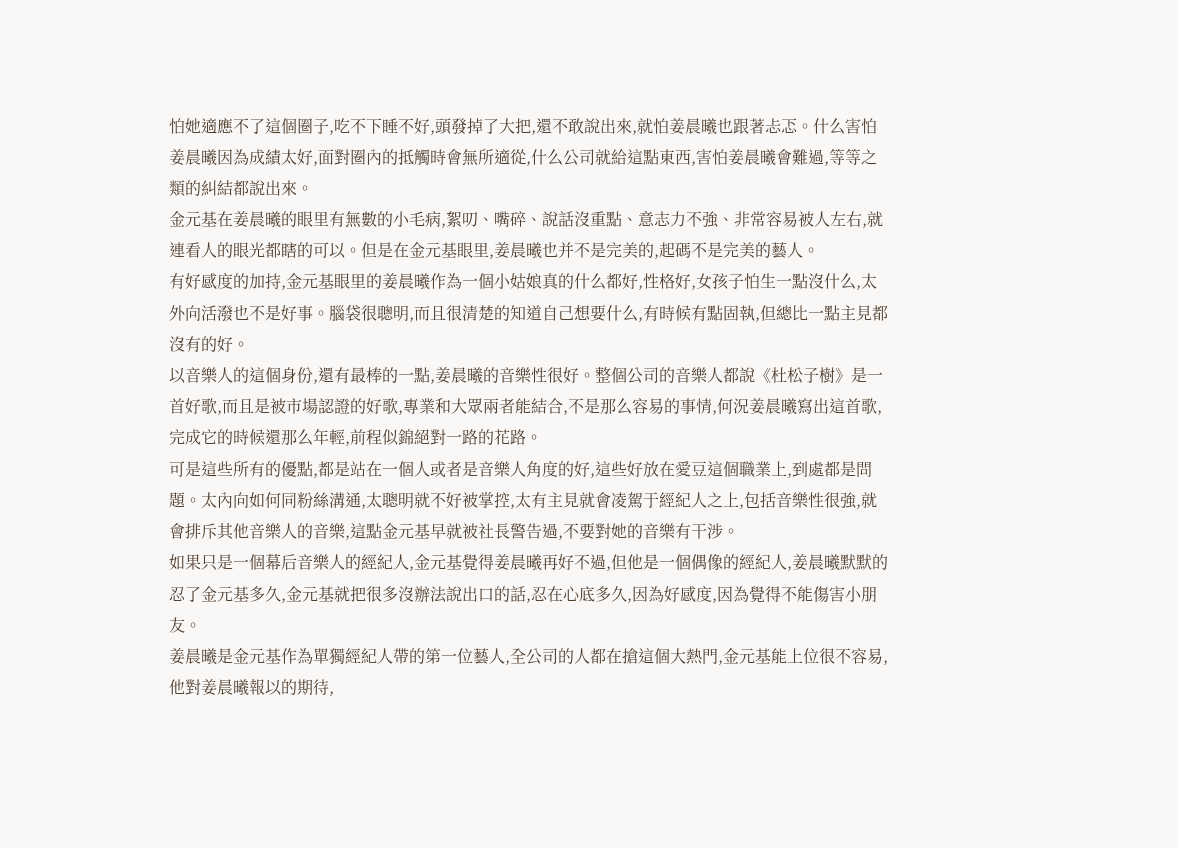怕她適應不了這個圈子,吃不下睡不好,頭發掉了大把,還不敢說出來,就怕姜晨曦也跟著忐忑。什么害怕姜晨曦因為成績太好,面對圈內的抵觸時會無所適從,什么公司就給這點東西,害怕姜晨曦會難過,等等之類的糾結都說出來。
金元基在姜晨曦的眼里有無數的小毛病,絮叨、嘴碎、說話沒重點、意志力不強、非常容易被人左右,就連看人的眼光都瞎的可以。但是在金元基眼里,姜晨曦也并不是完美的,起碼不是完美的藝人。
有好感度的加持,金元基眼里的姜晨曦作為一個小姑娘真的什么都好,性格好,女孩子怕生一點沒什么,太外向活潑也不是好事。腦袋很聰明,而且很清楚的知道自己想要什么,有時候有點固執,但總比一點主見都沒有的好。
以音樂人的這個身份,還有最棒的一點,姜晨曦的音樂性很好。整個公司的音樂人都說《杜松子樹》是一首好歌,而且是被市場認證的好歌,專業和大眾兩者能結合,不是那么容易的事情,何況姜晨曦寫出這首歌,完成它的時候還那么年輕,前程似錦絕對一路的花路。
可是這些所有的優點,都是站在一個人或者是音樂人角度的好,這些好放在愛豆這個職業上,到處都是問題。太內向如何同粉絲溝通,太聰明就不好被掌控,太有主見就會凌駕于經紀人之上,包括音樂性很強,就會排斥其他音樂人的音樂,這點金元基早就被社長警告過,不要對她的音樂有干涉。
如果只是一個幕后音樂人的經紀人,金元基覺得姜晨曦再好不過,但他是一個偶像的經紀人,姜晨曦默默的忍了金元基多久,金元基就把很多沒辦法說出口的話,忍在心底多久,因為好感度,因為覺得不能傷害小朋友。
姜晨曦是金元基作為單獨經紀人帶的第一位藝人,全公司的人都在搶這個大熱門,金元基能上位很不容易,他對姜晨曦報以的期待,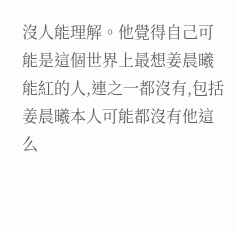沒人能理解。他覺得自己可能是這個世界上最想姜晨曦能紅的人,連之一都沒有,包括姜晨曦本人可能都沒有他這么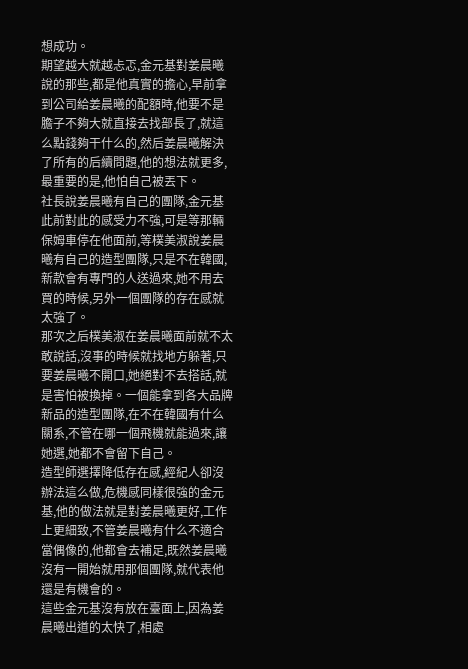想成功。
期望越大就越忐忑,金元基對姜晨曦說的那些,都是他真實的擔心,早前拿到公司給姜晨曦的配額時,他要不是膽子不夠大就直接去找部長了,就這么點錢夠干什么的,然后姜晨曦解決了所有的后續問題,他的想法就更多,最重要的是,他怕自己被丟下。
社長說姜晨曦有自己的團隊,金元基此前對此的感受力不強,可是等那輛保姆車停在他面前,等樸美淑說姜晨曦有自己的造型團隊,只是不在韓國,新款會有專門的人送過來,她不用去買的時候,另外一個團隊的存在感就太強了。
那次之后樸美淑在姜晨曦面前就不太敢說話,沒事的時候就找地方躲著,只要姜晨曦不開口,她絕對不去搭話,就是害怕被換掉。一個能拿到各大品牌新品的造型團隊,在不在韓國有什么關系,不管在哪一個飛機就能過來,讓她選,她都不會留下自己。
造型師選擇降低存在感,經紀人卻沒辦法這么做,危機感同樣很強的金元基,他的做法就是對姜晨曦更好,工作上更細致,不管姜晨曦有什么不適合當偶像的,他都會去補足,既然姜晨曦沒有一開始就用那個團隊,就代表他還是有機會的。
這些金元基沒有放在臺面上,因為姜晨曦出道的太快了,相處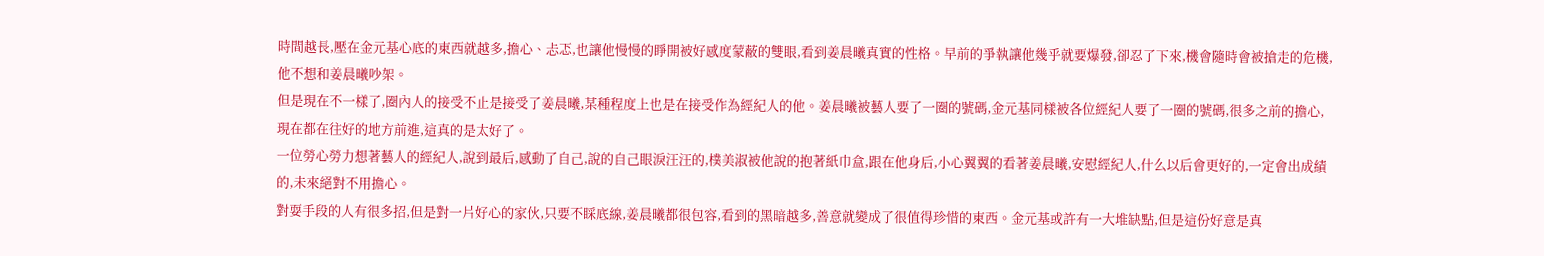時間越長,壓在金元基心底的東西就越多,擔心、忐忑,也讓他慢慢的睜開被好感度蒙蔽的雙眼,看到姜晨曦真實的性格。早前的爭執讓他幾乎就要爆發,卻忍了下來,機會隨時會被搶走的危機,他不想和姜晨曦吵架。
但是現在不一樣了,圈內人的接受不止是接受了姜晨曦,某種程度上也是在接受作為經紀人的他。姜晨曦被藝人要了一圈的號碼,金元基同樣被各位經紀人要了一圈的號碼,很多之前的擔心,現在都在往好的地方前進,這真的是太好了。
一位勞心勞力想著藝人的經紀人,說到最后,感動了自己,說的自己眼淚汪汪的,樸美淑被他說的抱著紙巾盒,跟在他身后,小心翼翼的看著姜晨曦,安慰經紀人,什么以后會更好的,一定會出成績的,未來絕對不用擔心。
對耍手段的人有很多招,但是對一片好心的家伙,只要不睬底線,姜晨曦都很包容,看到的黑暗越多,善意就變成了很值得珍惜的東西。金元基或許有一大堆缺點,但是這份好意是真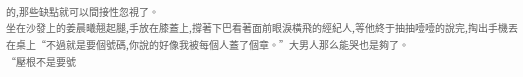的,那些缺點就可以間接性忽視了。
坐在沙發上的姜晨曦翹起腿,手放在膝蓋上,撐著下巴看著面前眼淚橫飛的經紀人,等他終于抽抽噎噎的說完,掏出手機丟在桌上“不過就是要個號碼,你說的好像我被每個人蓋了個章。”大男人那么能哭也是夠了。
“壓根不是要號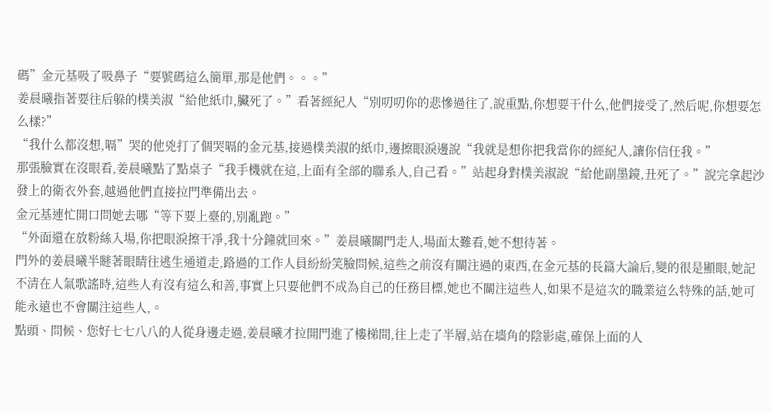碼”金元基吸了吸鼻子“要號碼這么簡單,那是他們。。。”
姜晨曦指著要往后躲的樸美淑“給他紙巾,臟死了。”看著經紀人“別叨叨你的悲慘過往了,說重點,你想要干什么,他們接受了,然后呢,你想要怎么樣?”
“我什么都沒想,嗝”哭的他兇打了個哭嗝的金元基,接過樸美淑的紙巾,邊擦眼淚邊說“我就是想你把我當你的經紀人,讓你信任我。”
那張臉實在沒眼看,姜晨曦點了點桌子“我手機就在這,上面有全部的聯系人,自己看。”站起身對樸美淑說“給他副墨鏡,丑死了。”說完拿起沙發上的衛衣外套,越過他們直接拉門準備出去。
金元基連忙開口問她去哪“等下要上臺的,別亂跑。”
“外面還在放粉絲入場,你把眼淚擦干凈,我十分鐘就回來。”姜晨曦關門走人,場面太難看,她不想待著。
門外的姜晨曦半瞇著眼睛往逃生通道走,路過的工作人員紛紛笑臉問候,這些之前沒有關注過的東西,在金元基的長篇大論后,變的很是顯眼,她記不清在人氣歌謠時,這些人有沒有這么和善,事實上只要他們不成為自己的任務目標,她也不關注這些人,如果不是這次的職業這么特殊的話,她可能永遠也不會關注這些人,。
點頭、問候、您好七七八八的人從身邊走過,姜晨曦才拉開門進了樓梯間,往上走了半層,站在墻角的陰影處,確保上面的人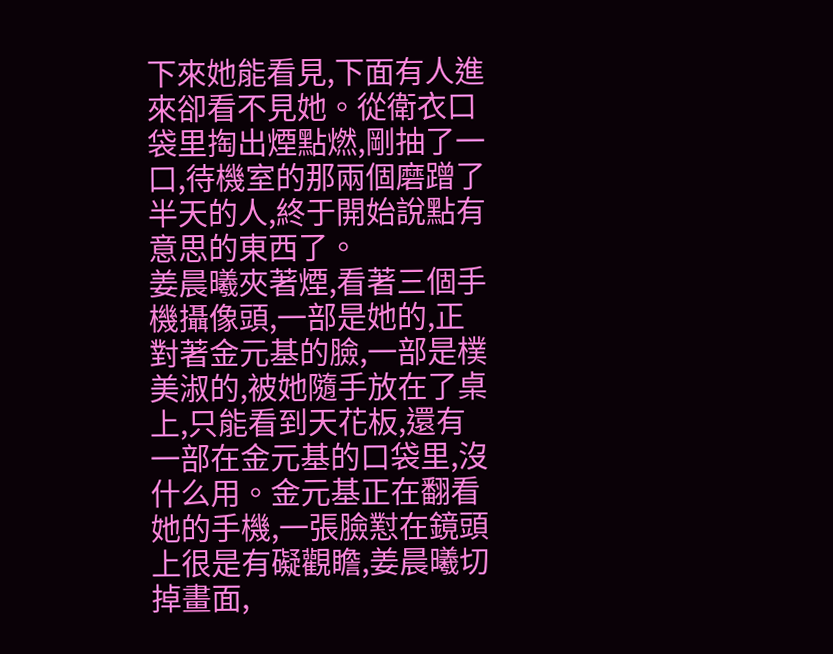下來她能看見,下面有人進來卻看不見她。從衛衣口袋里掏出煙點燃,剛抽了一口,待機室的那兩個磨蹭了半天的人,終于開始說點有意思的東西了。
姜晨曦夾著煙,看著三個手機攝像頭,一部是她的,正對著金元基的臉,一部是樸美淑的,被她隨手放在了桌上,只能看到天花板,還有一部在金元基的口袋里,沒什么用。金元基正在翻看她的手機,一張臉懟在鏡頭上很是有礙觀瞻,姜晨曦切掉畫面,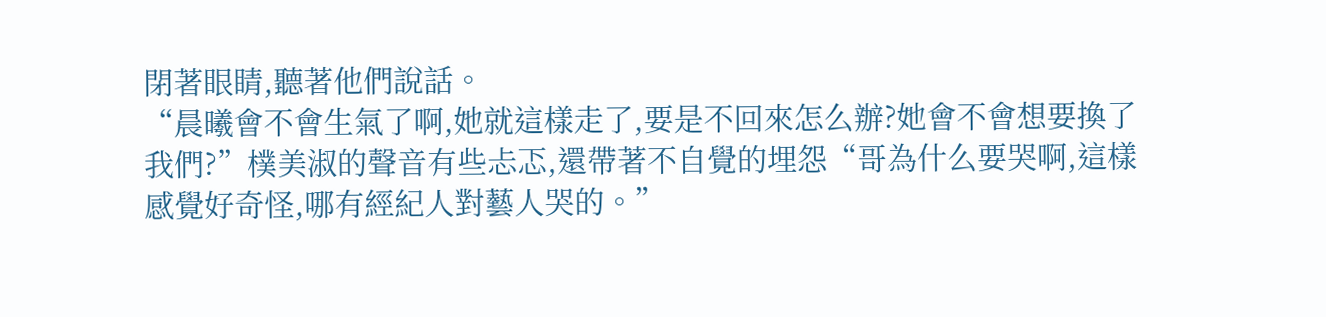閉著眼睛,聽著他們說話。
“晨曦會不會生氣了啊,她就這樣走了,要是不回來怎么辦?她會不會想要換了我們?”樸美淑的聲音有些忐忑,還帶著不自覺的埋怨“哥為什么要哭啊,這樣感覺好奇怪,哪有經紀人對藝人哭的。”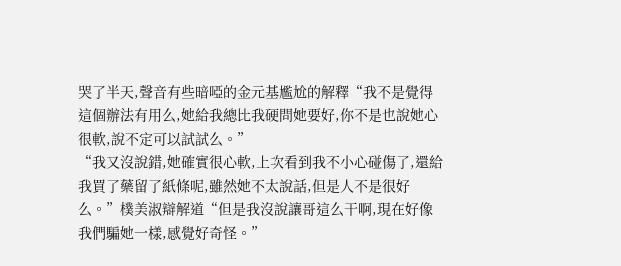哭了半天,聲音有些暗啞的金元基尷尬的解釋“我不是覺得這個辦法有用么,她給我總比我硬問她要好,你不是也說她心很軟,說不定可以試試么。”
“我又沒說錯,她確實很心軟,上次看到我不小心碰傷了,還給我買了藥留了紙條呢,雖然她不太說話,但是人不是很好么。”樸美淑辯解道“但是我沒說讓哥這么干啊,現在好像我們騙她一樣,感覺好奇怪。”